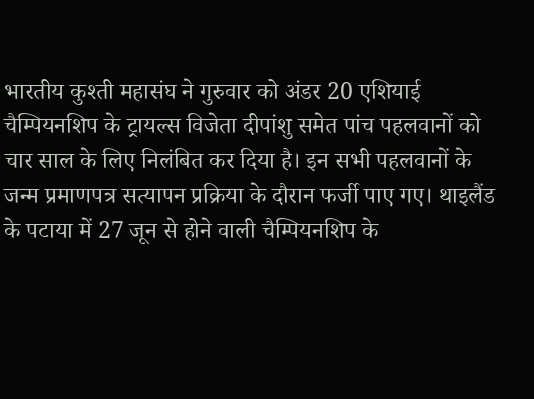भारतीय कुश्ती महासंघ ने गुरुवार को अंडर 20 एशियाई चैम्पियनशिप के ट्रायल्स विजेता दीपांशु समेत पांच पहलवानों को चार साल के लिए निलंबित कर दिया है। इन सभी पहलवानों के जन्म प्रमाणपत्र सत्यापन प्रक्रिया के दौरान फर्जी पाए गए। थाइलैंड के पटाया में 27 जून से होने वाली चैम्पियनशिप के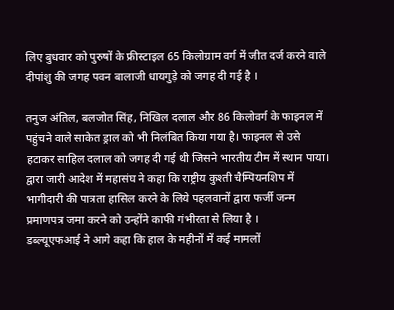लिए बुधवार को पुरुषों के फ्रीस्टाइल 65 किलोग्राम वर्ग में जीत दर्ज करने वाले दीपांशु की जगह पवन बालाजी धायगुड़े को जगह दी गई है ।

तनुज अंतिल, बलजोत सिंह, निखिल दलाल और 86 किलोवर्ग के फाइनल में पहुंचने वाले साकेत ड्राल को भी निलंबित किया गया है। फाइनल से उसे हटाकर साहिल दलाल को जगह दी गई थी जिसने भारतीय टीम में स्थान पाया। द्वारा जारी आदेश में महासंघ ने कहा कि राष्ट्रीय कुश्ती चैम्पियनशिप में भागीदारी की पात्रता हासिल करने के लिये पहलवानों द्वारा फर्जी जन्म प्रमाणपत्र जमा करने को उन्होंने काफी गंभीरता से लिया है ।
डब्ल्यूएफआई ने आगे कहा कि हाल के महीनों में कई मामलों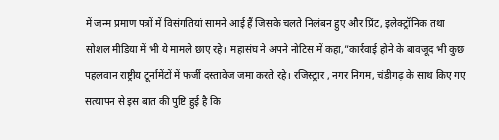में जन्म प्रमाण पत्रों में विसंगतियां सामने आई हैं जिसके चलते निलंबन हुए और प्रिंट, इलेक्ट्रॉनिक तथा सोशल मीडिया में भी ये मामले छाए रहे। महासंघ ने अपने नोटिस में कहा,”कार्रवाई होने के बावजूद भी कुछ पहलवान राष्ट्रीय टूर्नामेंटों में फर्जी दस्तावेज जमा करते रहे। रजिस्ट्रार , नगर निगम, चंडीगढ़ के साथ किए गए सत्यापन से इस बात की पुष्टि हुई है कि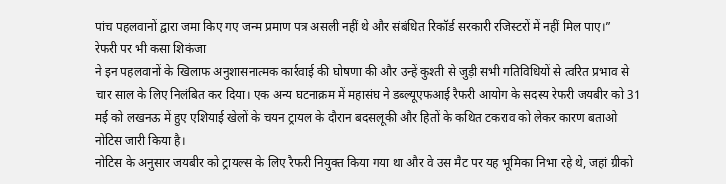पांच पहलवानों द्वारा जमा किए गए जन्म प्रमाण पत्र असली नहीं थे और संबंधित रिकॉर्ड सरकारी रजिस्टरों में नहीं मिल पाए।”
रेफरी पर भी कसा शिकंजा
ने इन पहलवानों के खिलाफ अनुशासनात्मक कार्रवाई की घोषणा की और उन्हें कुश्ती से जुड़ी सभी गतिविधियों से त्वरित प्रभाव से चार साल के लिए निलंबित कर दिया। एक अन्य घटनाक्रम में महासंघ ने डब्ल्यूएफआई रैफरी आयोग के सदस्य रेफरी जयबीर को 31 मई को लखनऊ में हुए एशियाई खेलों के चयन ट्रायल के दौरान बदसलूकी और हितों के कथित टकराव को लेकर कारण बताओ नोटिस जारी किया है।
नोटिस के अनुसार जयबीर को ट्रायल्स के लिए रैफरी नियुक्त किया गया था और वे उस मैट पर यह भूमिका निभा रहे थे, जहां ग्रीको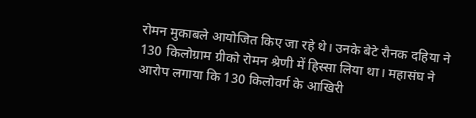रोमन मुकाबले आयोजित किए जा रहे थे। उनके बेटे रौनक दहिया ने 130 किलोग्राम ग्रीको रोमन श्रेणी में हिस्सा लिया था। महासंघ ने आरोप लगाया कि 130 किलोवर्ग के आखिरी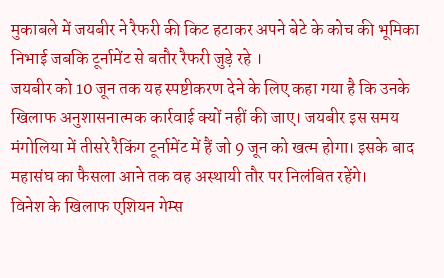मुकाबले में जयबीर ने रैफरी की किट हटाकर अपने बेटे के कोच की भूमिका निभाई जबकि टूर्नामेंट से बतौर रैफरी जुड़े रहे ।
जयबीर को 10 जून तक यह स्पष्टीकरण देने के लिए कहा गया है कि उनके खिलाफ अनुशासनात्मक कार्रवाई क्यों नहीं की जाए। जयबीर इस समय मंगोलिया में तीसरे रैकिंग टूर्नामेंट में हैं जो 9 जून को खत्म होगा। इसके बाद महासंघ का फैसला आने तक वह अस्थायी तौर पर निलंबित रहेंगे।
विनेश के खिलाफ एशियन गेम्स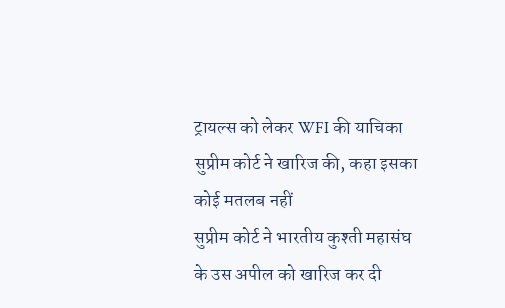ट्रायल्स को लेकर WFI की याचिका सुप्रीम कोर्ट ने खारिज की, कहा इसका कोई मतलब नहीं
सुप्रीम कोर्ट ने भारतीय कुश्ती महासंघ के उस अपील को खारिज कर दी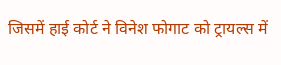जिसमें हाई कोर्ट ने विनेश फोगाट को ट्रायल्स में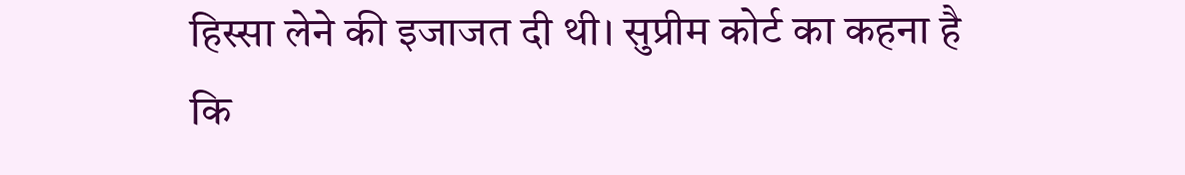हिस्सा लेने की इजाजत दी थी। सुप्रीम कोर्ट का कहना है कि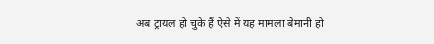अब ट्रायल हो चुके हैं ऐसे में यह मामला बेमानी हो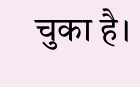चुका है।